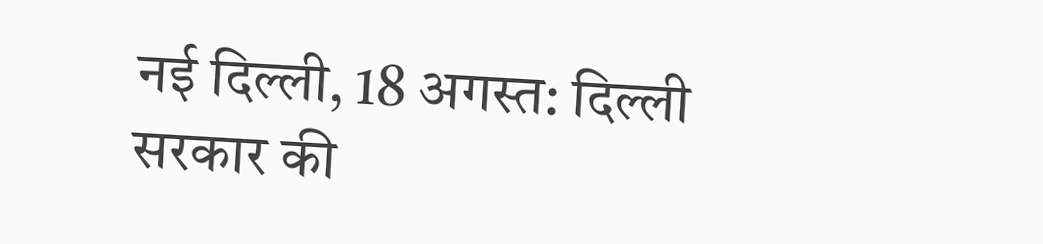नई दिल्ली, 18 अगस्त: दिल्ली सरकार की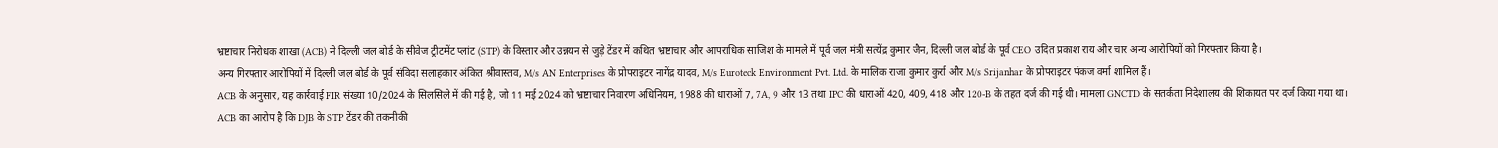भ्रष्टाचार निरोधक शाखा (ACB) ने दिल्ली जल बोर्ड के सीवेज ट्रीटमेंट प्लांट (STP) के विस्तार और उन्नयन से जुड़े टेंडर में कथित भ्रष्टाचार और आपराधिक साजिश के मामले में पूर्व जल मंत्री सत्येंद्र कुमार जैन, दिल्ली जल बोर्ड के पूर्व CEO उदित प्रकाश राय और चार अन्य आरोपियों को गिरफ्तार किया है।
अन्य गिरफ्तार आरोपियों में दिल्ली जल बोर्ड के पूर्व संविदा सलाहकार अंकित श्रीवास्तव, M/s AN Enterprises के प्रोपराइटर नागेंद्र यादव, M/s Euroteck Environment Pvt. Ltd. के मालिक राजा कुमार कुर्रा और M/s Srijanhar के प्रोपराइटर पंकज वर्मा शामिल हैं।
ACB के अनुसार, यह कार्रवाई FIR संख्या 10/2024 के सिलसिले में की गई है, जो 11 मई 2024 को भ्रष्टाचार निवारण अधिनियम, 1988 की धाराओं 7, 7A, 9 और 13 तथा IPC की धाराओं 420, 409, 418 और 120-B के तहत दर्ज की गई थी। मामला GNCTD के सतर्कता निदेशालय की शिकायत पर दर्ज किया गया था।
ACB का आरोप है कि DJB के STP टेंडर की तकनीकी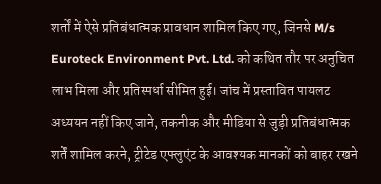शर्तों में ऐसे प्रतिबंधात्मक प्रावधान शामिल किए गए, जिनसे M/s Euroteck Environment Pvt. Ltd. को कथित तौर पर अनुचित लाभ मिला और प्रतिस्पर्धा सीमित हुई। जांच में प्रस्तावित पायलट अध्ययन नहीं किए जाने, तकनीक और मीडिया से जुड़ी प्रतिबंधात्मक शर्तें शामिल करने, ट्रीटेड एफ्लुएंट के आवश्यक मानकों को बाहर रखने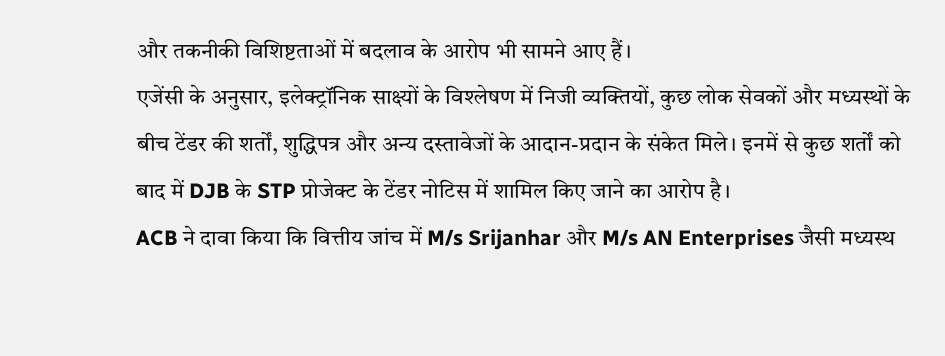और तकनीकी विशिष्टताओं में बदलाव के आरोप भी सामने आए हैं।
एजेंसी के अनुसार, इलेक्ट्रॉनिक साक्ष्यों के विश्लेषण में निजी व्यक्तियों, कुछ लोक सेवकों और मध्यस्थों के बीच टेंडर की शर्तों, शुद्धिपत्र और अन्य दस्तावेजों के आदान-प्रदान के संकेत मिले। इनमें से कुछ शर्तों को बाद में DJB के STP प्रोजेक्ट के टेंडर नोटिस में शामिल किए जाने का आरोप है।
ACB ने दावा किया कि वित्तीय जांच में M/s Srijanhar और M/s AN Enterprises जैसी मध्यस्थ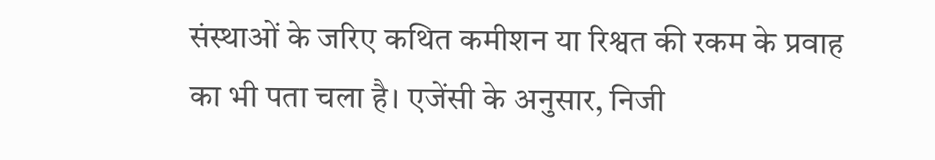संस्थाओं के जरिए कथित कमीशन या रिश्वत की रकम के प्रवाह का भी पता चला है। एजेंसी के अनुसार, निजी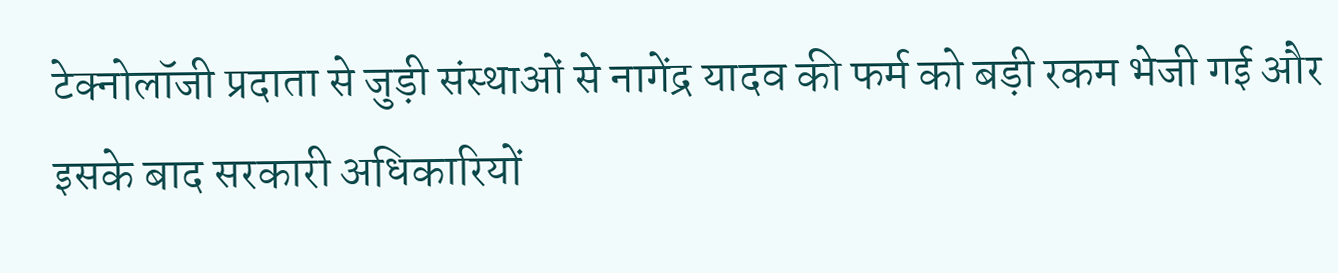टेक्नोलॉजी प्रदाता से जुड़ी संस्थाओं से नागेंद्र यादव की फर्म को बड़ी रकम भेजी गई और इसके बाद सरकारी अधिकारियों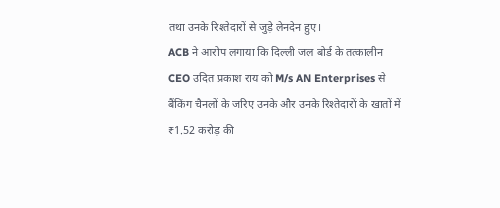तथा उनके रिश्तेदारों से जुड़े लेनदेन हुए।
ACB ने आरोप लगाया कि दिल्ली जल बोर्ड के तत्कालीन CEO उदित प्रकाश राय को M/s AN Enterprises से बैंकिंग चैनलों के जरिए उनके और उनके रिश्तेदारों के खातों में ₹1.52 करोड़ की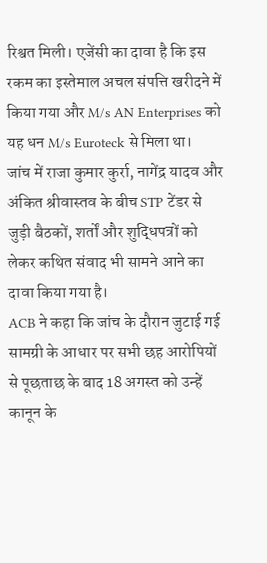रिश्वत मिली। एजेंसी का दावा है कि इस रकम का इस्तेमाल अचल संपत्ति खरीदने में किया गया और M/s AN Enterprises को यह धन M/s Euroteck से मिला था।
जांच में राजा कुमार कुर्रा, नागेंद्र यादव और अंकित श्रीवास्तव के बीच STP टेंडर से जुड़ी बैठकों, शर्तों और शुद्धिपत्रों को लेकर कथित संवाद भी सामने आने का दावा किया गया है।
ACB ने कहा कि जांच के दौरान जुटाई गई सामग्री के आधार पर सभी छह आरोपियों से पूछताछ के बाद 18 अगस्त को उन्हें कानून के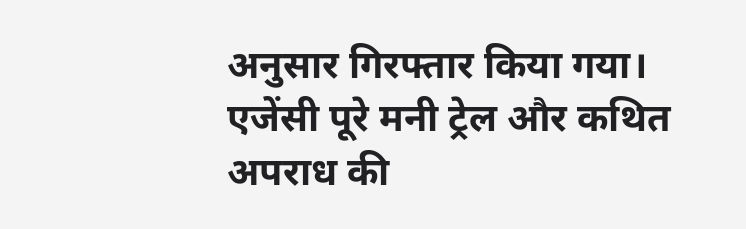अनुसार गिरफ्तार किया गया। एजेंसी पूरे मनी ट्रेल और कथित अपराध की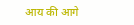आय की आगे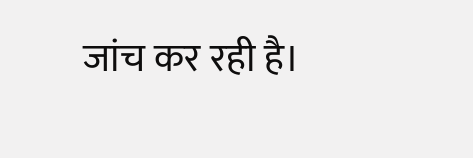जांच कर रही है।